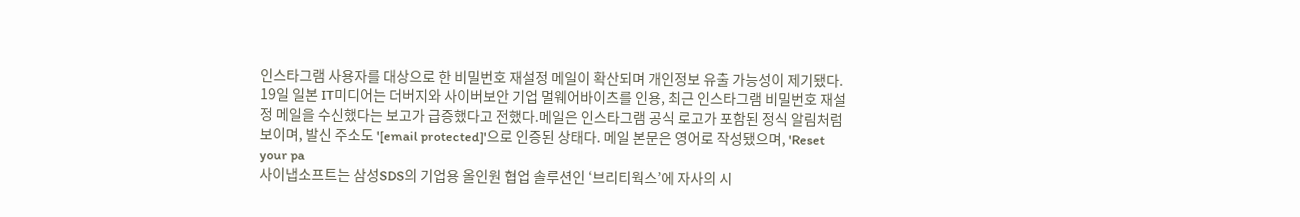인스타그램 사용자를 대상으로 한 비밀번호 재설정 메일이 확산되며 개인정보 유출 가능성이 제기됐다. 19일 일본 IT미디어는 더버지와 사이버보안 기업 멀웨어바이츠를 인용, 최근 인스타그램 비밀번호 재설정 메일을 수신했다는 보고가 급증했다고 전했다.메일은 인스타그램 공식 로고가 포함된 정식 알림처럼 보이며, 발신 주소도 '[email protected]'으로 인증된 상태다. 메일 본문은 영어로 작성됐으며, 'Reset your pa
사이냅소프트는 삼성SDS의 기업용 올인원 협업 솔루션인 ‘브리티웍스’에 자사의 시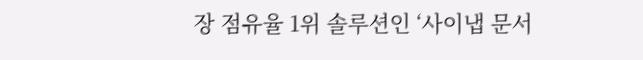장 점유율 1위 솔루션인 ‘사이냅 문서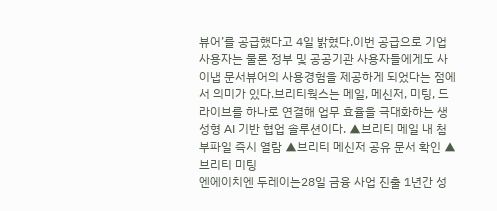뷰어’를 공급했다고 4일 밝혔다.이번 공급으로 기업 사용자는 물론 정부 및 공공기관 사용자들에게도 사이냅 문서뷰어의 사용경험을 제공하게 되었다는 점에서 의미가 있다.브리티웍스는 메일, 메신저, 미팅, 드라이브를 하나로 연결해 업무 효율을 극대화하는 생성형 AI 기반 협업 솔루션이다. ▲브리티 메일 내 첨부파일 즉시 열람 ▲브리티 메신저 공유 문서 확인 ▲브리티 미팅
엔에이치엔 두레이는28일 금융 사업 진출 1년간 성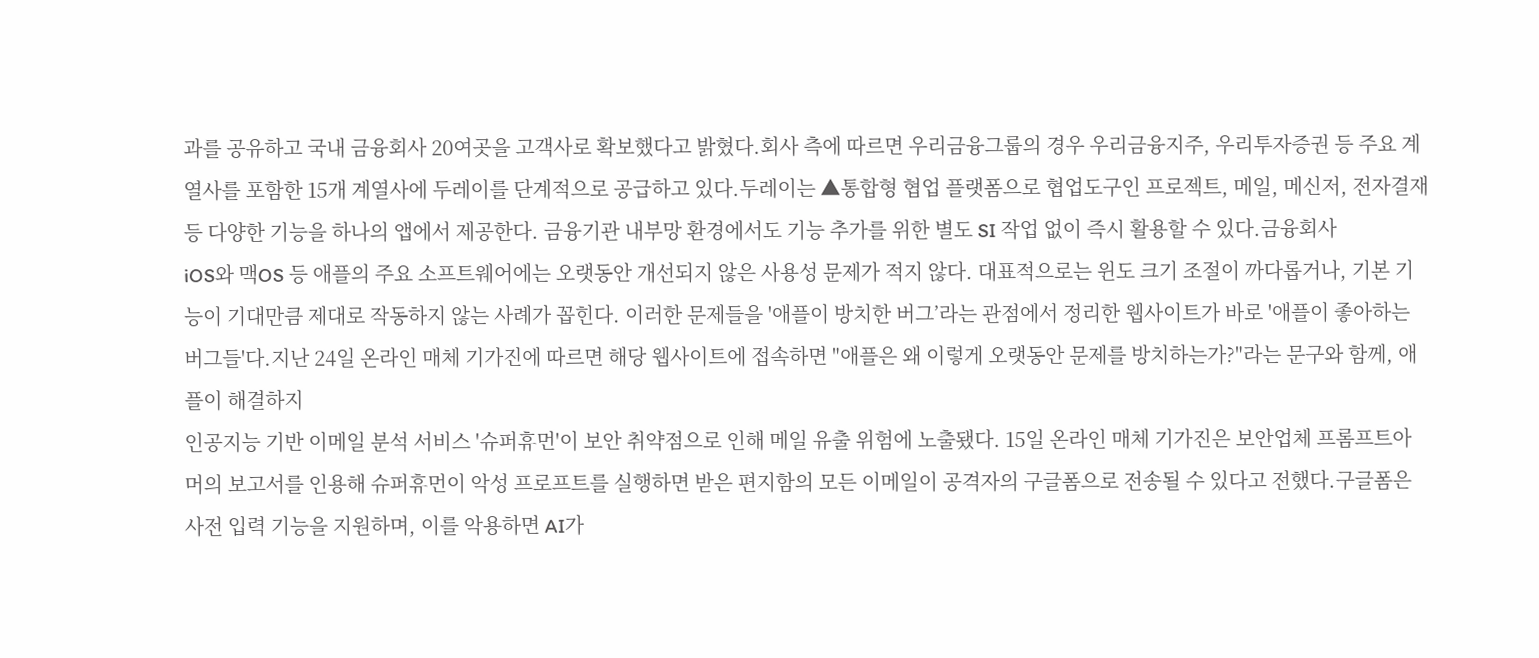과를 공유하고 국내 금융회사 20여곳을 고객사로 확보했다고 밝혔다.회사 측에 따르면 우리금융그룹의 경우 우리금융지주, 우리투자증권 등 주요 계열사를 포함한 15개 계열사에 두레이를 단계적으로 공급하고 있다.두레이는 ▲통합형 협업 플랫폼으로 협업도구인 프로젝트, 메일, 메신저, 전자결재 등 다양한 기능을 하나의 앱에서 제공한다. 금융기관 내부망 환경에서도 기능 추가를 위한 별도 SI 작업 없이 즉시 활용할 수 있다.금융회사
iOS와 맥OS 등 애플의 주요 소프트웨어에는 오랫동안 개선되지 않은 사용성 문제가 적지 않다. 대표적으로는 윈도 크기 조절이 까다롭거나, 기본 기능이 기대만큼 제대로 작동하지 않는 사례가 꼽힌다. 이러한 문제들을 '애플이 방치한 버그’라는 관점에서 정리한 웹사이트가 바로 '애플이 좋아하는 버그들'다.지난 24일 온라인 매체 기가진에 따르면 해당 웹사이트에 접속하면 "애플은 왜 이렇게 오랫동안 문제를 방치하는가?"라는 문구와 함께, 애플이 해결하지
인공지능 기반 이메일 분석 서비스 '슈퍼휴먼'이 보안 취약점으로 인해 메일 유출 위험에 노출됐다. 15일 온라인 매체 기가진은 보안업체 프롬프트아머의 보고서를 인용해 슈퍼휴먼이 악성 프로프트를 실행하면 받은 편지함의 모든 이메일이 공격자의 구글폼으로 전송될 수 있다고 전했다.구글폼은 사전 입력 기능을 지원하며, 이를 악용하면 AI가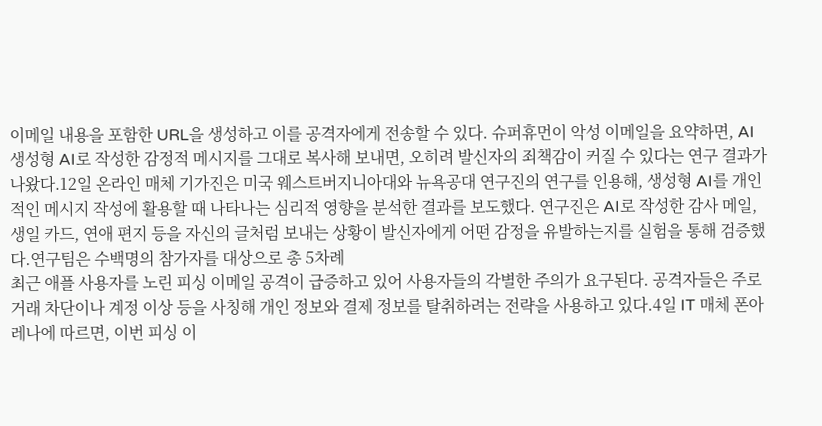이메일 내용을 포함한 URL을 생성하고 이를 공격자에게 전송할 수 있다. 슈퍼휴먼이 악성 이메일을 요약하면, AI
생성형 AI로 작성한 감정적 메시지를 그대로 복사해 보내면, 오히려 발신자의 죄책감이 커질 수 있다는 연구 결과가 나왔다.12일 온라인 매체 기가진은 미국 웨스트버지니아대와 뉴욕공대 연구진의 연구를 인용해, 생성형 AI를 개인적인 메시지 작성에 활용할 때 나타나는 심리적 영향을 분석한 결과를 보도했다. 연구진은 AI로 작성한 감사 메일, 생일 카드, 연애 편지 등을 자신의 글처럼 보내는 상황이 발신자에게 어떤 감정을 유발하는지를 실험을 통해 검증했다.연구팀은 수백명의 참가자를 대상으로 총 5차례
최근 애플 사용자를 노린 피싱 이메일 공격이 급증하고 있어 사용자들의 각별한 주의가 요구된다. 공격자들은 주로 거래 차단이나 계정 이상 등을 사칭해 개인 정보와 결제 정보를 탈취하려는 전략을 사용하고 있다.4일 IT 매체 폰아레나에 따르면, 이번 피싱 이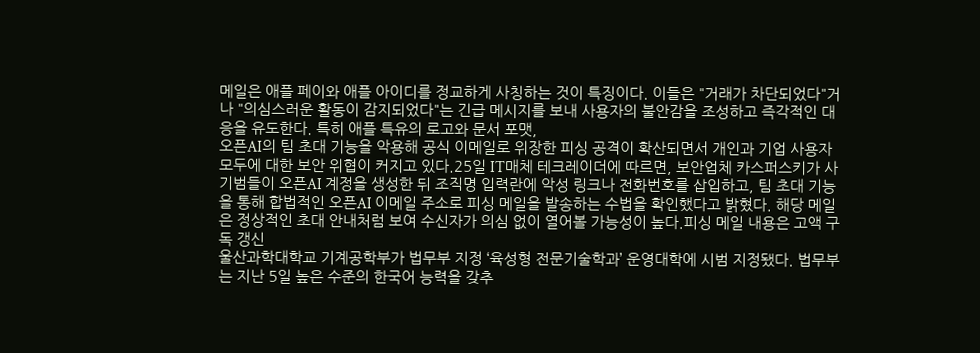메일은 애플 페이와 애플 아이디를 정교하게 사칭하는 것이 특징이다. 이들은 "거래가 차단되었다"거나 "의심스러운 활동이 감지되었다"는 긴급 메시지를 보내 사용자의 불안감을 조성하고 즉각적인 대응을 유도한다. 특히 애플 특유의 로고와 문서 포맷,
오픈AI의 팀 초대 기능을 악용해 공식 이메일로 위장한 피싱 공격이 확산되면서 개인과 기업 사용자 모두에 대한 보안 위협이 커지고 있다.25일 IT매체 테크레이더에 따르면, 보안업체 카스퍼스키가 사기범들이 오픈AI 계정을 생성한 뒤 조직명 입력란에 악성 링크나 전화번호를 삽입하고, 팀 초대 기능을 통해 합법적인 오픈AI 이메일 주소로 피싱 메일을 발송하는 수법을 확인했다고 밝혔다. 해당 메일은 정상적인 초대 안내처럼 보여 수신자가 의심 없이 열어볼 가능성이 높다.피싱 메일 내용은 고액 구독 갱신
울산과학대학교 기계공학부가 법무부 지정 ‘육성형 전문기술학과’ 운영대학에 시범 지정됐다. 법무부는 지난 5일 높은 수준의 한국어 능력을 갖추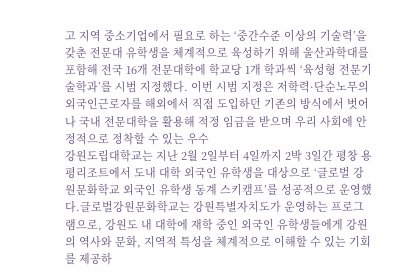고 지역 중소기업에서 필요로 하는 ‘중간수준 이상의 기술력’을 갖춘 전문대 유학생을 체계적으로 육성하기 위해 울산과학대를 포함해 전국 16개 전문대학에 학교당 1개 학과씩 ‘육성형 전문기술학과’를 시범 지정했다. 이번 시범 지정은 저학력·단순노무의 외국인근로자를 해외에서 직접 도입하던 기존의 방식에서 벗어나 국내 전문대학을 활용해 적정 임금을 받으며 우리 사회에 안정적으로 정착할 수 있는 우수
강원도립대학교는 지난 2월 2일부터 4일까지 2박 3일간 평창 용평리조트에서 도내 대학 외국인 유학생을 대상으로 ‘글로벌 강원문화학교 외국인 유학생 동계 스키캠프’를 성공적으로 운영했다.글로벌강원문화학교는 강원특별자치도가 운영하는 프로그램으로, 강원도 내 대학에 재학 중인 외국인 유학생들에게 강원의 역사와 문화, 지역적 특성을 체계적으로 이해할 수 있는 기회를 제공하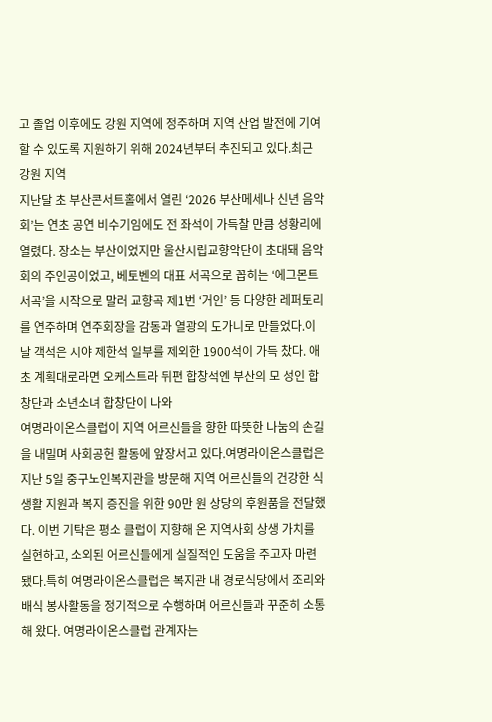고 졸업 이후에도 강원 지역에 정주하며 지역 산업 발전에 기여할 수 있도록 지원하기 위해 2024년부터 추진되고 있다.최근 강원 지역
지난달 초 부산콘서트홀에서 열린 ‘2026 부산메세나 신년 음악회’는 연초 공연 비수기임에도 전 좌석이 가득찰 만큼 성황리에 열렸다. 장소는 부산이었지만 울산시립교향악단이 초대돼 음악회의 주인공이었고, 베토벤의 대표 서곡으로 꼽히는 ‘에그몬트 서곡’을 시작으로 말러 교향곡 제1번 ‘거인’ 등 다양한 레퍼토리를 연주하며 연주회장을 감동과 열광의 도가니로 만들었다.이날 객석은 시야 제한석 일부를 제외한 1900석이 가득 찼다. 애초 계획대로라면 오케스트라 뒤편 합창석엔 부산의 모 성인 합창단과 소년소녀 합창단이 나와
여명라이온스클럽이 지역 어르신들을 향한 따뜻한 나눔의 손길을 내밀며 사회공헌 활동에 앞장서고 있다.여명라이온스클럽은 지난 5일 중구노인복지관을 방문해 지역 어르신들의 건강한 식생활 지원과 복지 증진을 위한 90만 원 상당의 후원품을 전달했다. 이번 기탁은 평소 클럽이 지향해 온 지역사회 상생 가치를 실현하고, 소외된 어르신들에게 실질적인 도움을 주고자 마련됐다.특히 여명라이온스클럽은 복지관 내 경로식당에서 조리와 배식 봉사활동을 정기적으로 수행하며 어르신들과 꾸준히 소통해 왔다. 여명라이온스클럽 관계자는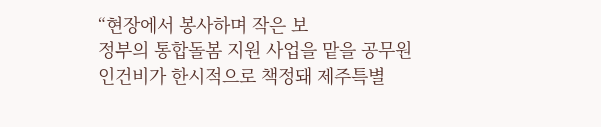“현장에서 봉사하며 작은 보
정부의 통합돌봄 지원 사업을 맡을 공무원 인건비가 한시적으로 책정돼 제주특별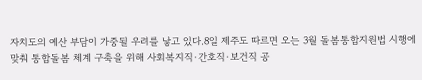자치도의 예산 부담이 가중될 우려를 낳고 있다.8일 제주도 따르면 오는 3월 돌봄통합지원법 시행에 맞춰 통합돌봄 체계 구축을 위해 사회복지직·간호직·보건직 공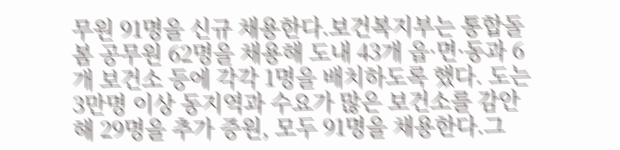무원 91명을 신규 채용한다.보건복지부는 통합돌봄 공무원 62명을 채용해 도내 43개 읍·면·동과 6개 보건소 등에 각각 1명을 배치하도록 했다. 도는 3만명 이상 동지역과 수요가 많은 보건소를 감안해 29명을 추가 증원, 모두 91명을 채용한다.그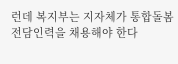런데 복지부는 지자체가 통합돌봄 전담인력을 채용해야 한다